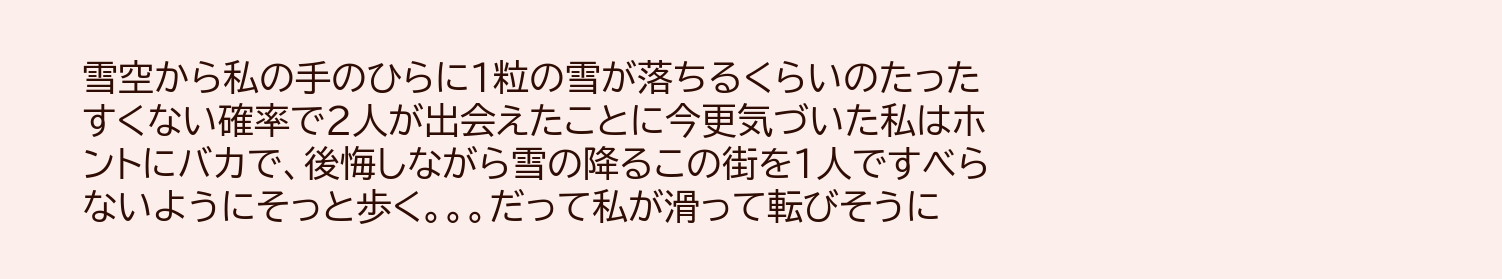雪空から私の手のひらに1粒の雪が落ちるくらいのたったすくない確率で2人が出会えたことに今更気づいた私はホントにバカで、後悔しながら雪の降るこの街を1人ですべらないようにそっと歩く。。。だって私が滑って転びそうに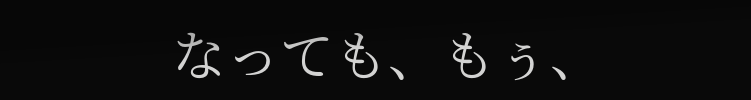なっても、もぅ、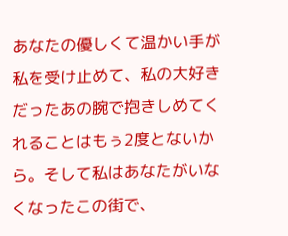あなたの優しくて温かい手が私を受け止めて、私の大好きだったあの腕で抱きしめてくれることはもぅ2度とないから。そして私はあなたがいなくなったこの街で、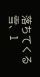落ちてくる雪、1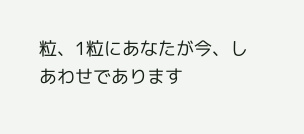粒、1粒にあなたが今、しあわせであります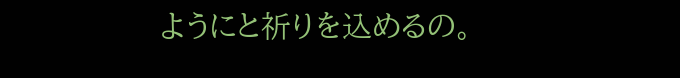ようにと祈りを込めるの。